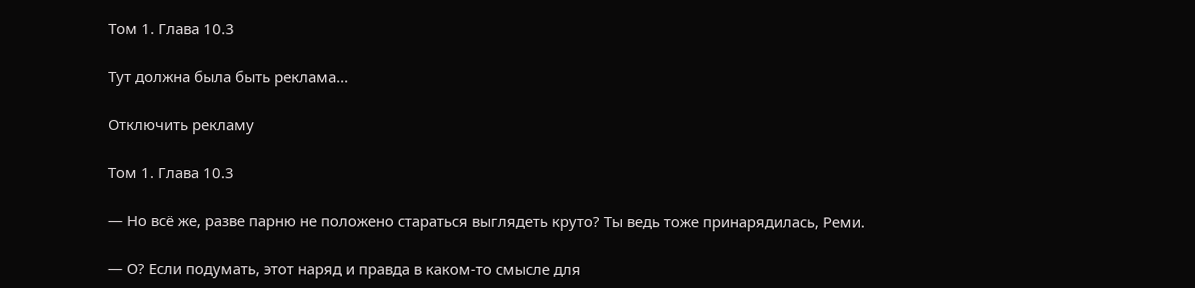Том 1. Глава 10.3

Тут должна была быть реклама...

Отключить рекламу

Том 1. Глава 10.3

— Но всё же, разве парню не положено стараться выглядеть круто? Ты ведь тоже принарядилась, Реми.

— О? Если подумать, этот наряд и правда в каком-то смысле для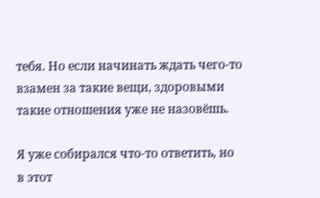тебя. Но если начинать ждать чего-то взамен за такие вещи, здоровыми такие отношения уже не назовёшь.

Я уже собирался что-то ответить, но в этот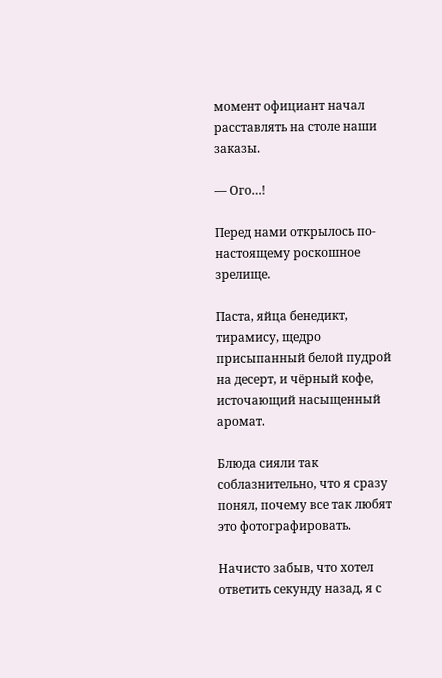момент официант начал расставлять на столе наши заказы.

— Ого…!

Перед нами открылось по-настоящему роскошное зрелище.

Паста, яйца бенедикт, тирамису, щедро присыпанный белой пудрой на десерт, и чёрный кофе, источающий насыщенный аромат.

Блюда сияли так соблазнительно, что я сразу понял, почему все так любят это фотографировать.

Начисто забыв, что хотел ответить секунду назад, я с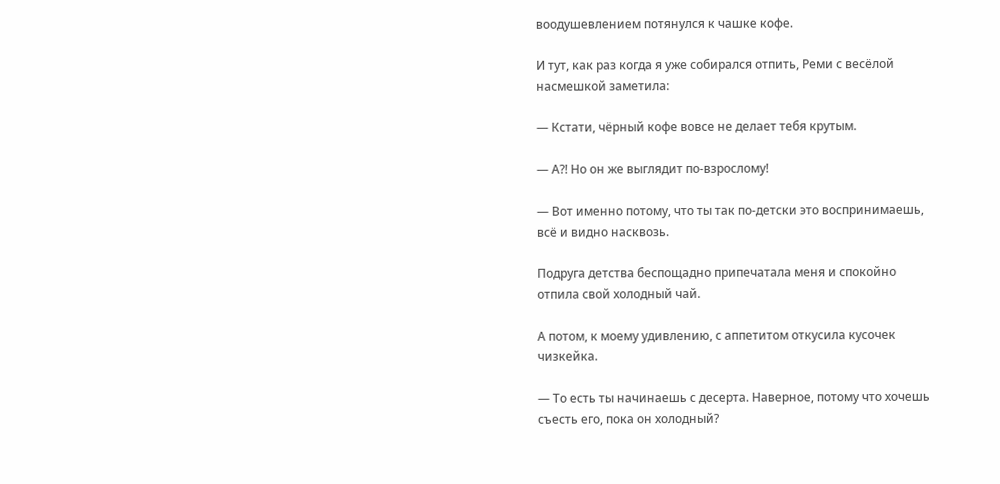воодушевлением потянулся к чашке кофе.

И тут, как раз когда я уже собирался отпить, Реми с весёлой насмешкой заметила:

— Кстати, чёрный кофе вовсе не делает тебя крутым.

— А?! Но он же выглядит по-взрослому!

— Вот именно потому, что ты так по-детски это воспринимаешь, всё и видно насквозь.

Подруга детства беспощадно припечатала меня и спокойно отпила свой холодный чай.

А потом, к моему удивлению, с аппетитом откусила кусочек чизкейка.

— То есть ты начинаешь с десерта. Наверное, потому что хочешь съесть его, пока он холодный?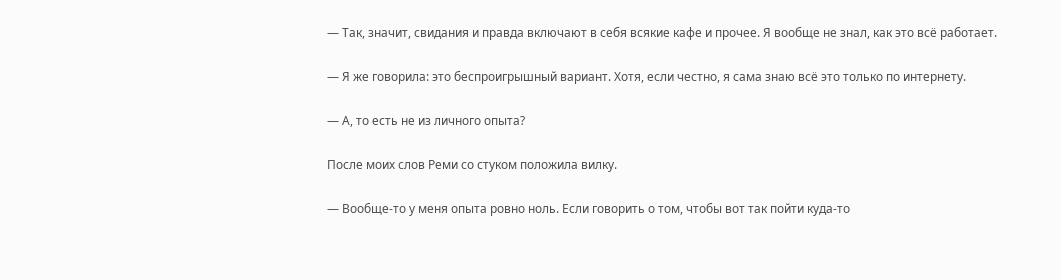— Так, значит, свидания и правда включают в себя всякие кафе и прочее. Я вообще не знал, как это всё работает.

— Я же говорила: это беспроигрышный вариант. Хотя, если честно, я сама знаю всё это только по интернету.

— А, то есть не из личного опыта?

После моих слов Реми со стуком положила вилку.

— Вообще-то у меня опыта ровно ноль. Если говорить о том, чтобы вот так пойти куда-то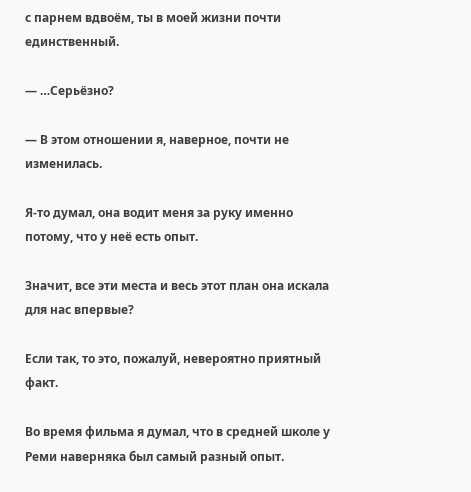с парнем вдвоём, ты в моей жизни почти единственный.

— …Серьёзно?

— В этом отношении я, наверное, почти не изменилась.

Я-то думал, она водит меня за руку именно потому, что у неё есть опыт.

Значит, все эти места и весь этот план она искала для нас впервые?

Если так, то это, пожалуй, невероятно приятный факт.

Во время фильма я думал, что в средней школе у Реми наверняка был самый разный опыт.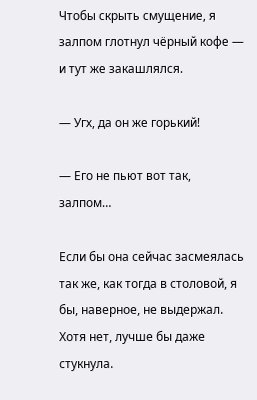Чтобы скрыть смущение, я залпом глотнул чёрный кофе — и тут же закашлялся.

— Угх, да он же горький!

— Его не пьют вот так, залпом…

Если бы она сейчас засмеялась так же, как тогда в столовой, я бы, наверное, не выдержал. Хотя нет, лучше бы даже стукнула.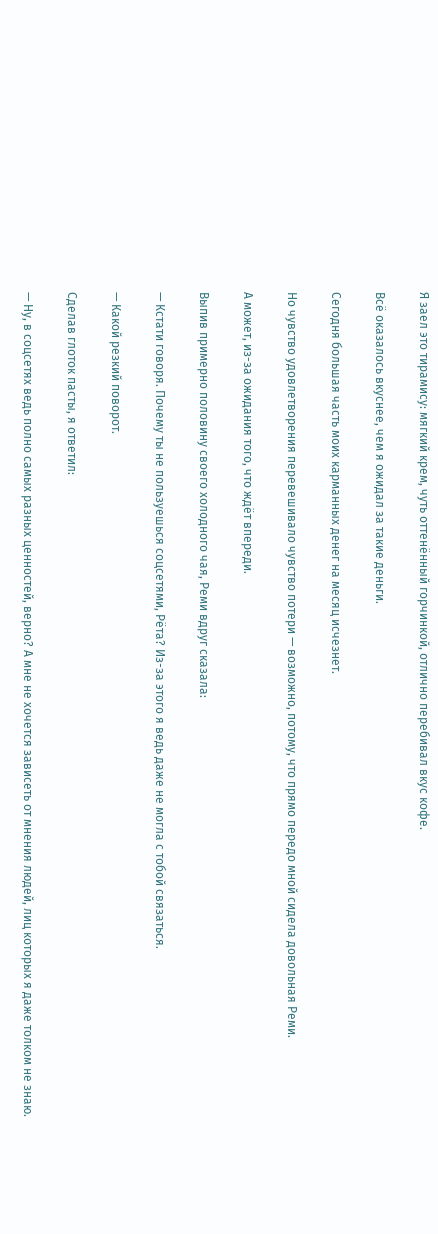Я заел это тирамису: мягкий крем, чуть оттенённый горчинкой, отлично перебивал вкус кофе.

Всё оказалось вкуснее, чем я ожидал за такие деньги.

Сегодня большая часть моих карманных денег на месяц исчезнет.

Но чувство удовлетворения перевешивало чувство потери — возможно, потому, что прямо передо мной сидела довольная Реми.

А может, из-за ожидания того, что ждёт впереди.

Выпив примерно половину своего холодного чая, Реми вдруг сказала:

— Кстати говоря. Почему ты не пользуешься соцсетями, Рёта? Из-за этого я ведь даже не могла с тобой связаться.

— Какой резкий поворот.

Сделав глоток пасты, я ответил:

— Ну, в соцсетях ведь полно самых разных ценностей, верно? А мне не хочется зависеть от мнения людей, лиц которых я даже толком не знаю.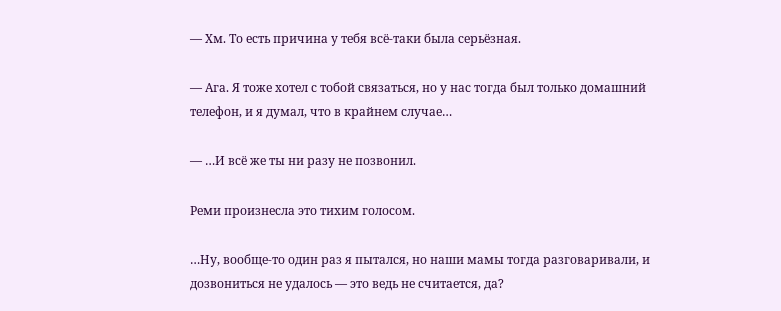— Хм. То есть причина у тебя всё-таки была серьёзная.

— Ага. Я тоже хотел с тобой связаться, но у нас тогда был только домашний телефон, и я думал, что в крайнем случае…

— …И всё же ты ни разу не позвонил.

Реми произнесла это тихим голосом.

…Ну, вообще-то один раз я пытался, но наши мамы тогда разговаривали, и дозвониться не удалось — это ведь не считается, да?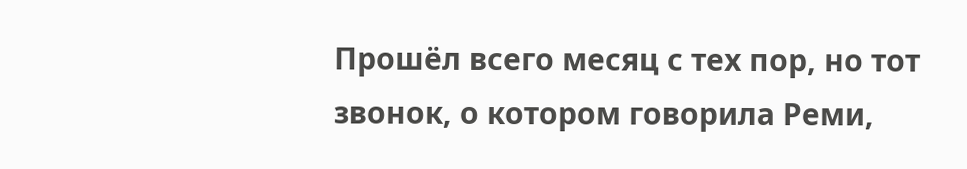Прошёл всего месяц с тех пор, но тот звонок, о котором говорила Реми,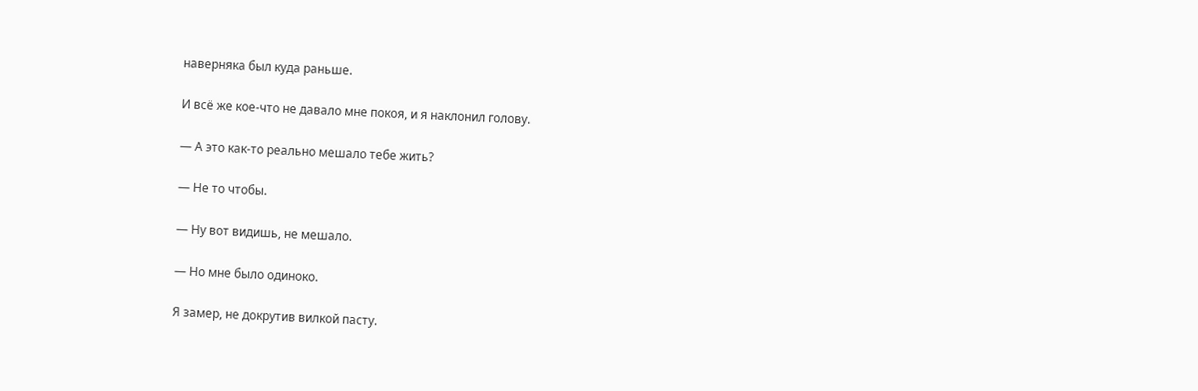наверняка был куда раньше.

И всё же кое-что не давало мне покоя, и я наклонил голову.

— А это как-то реально мешало тебе жить?

— Не то чтобы.

— Ну вот видишь, не мешало.

— Но мне было одиноко.

Я замер, не докрутив вилкой пасту.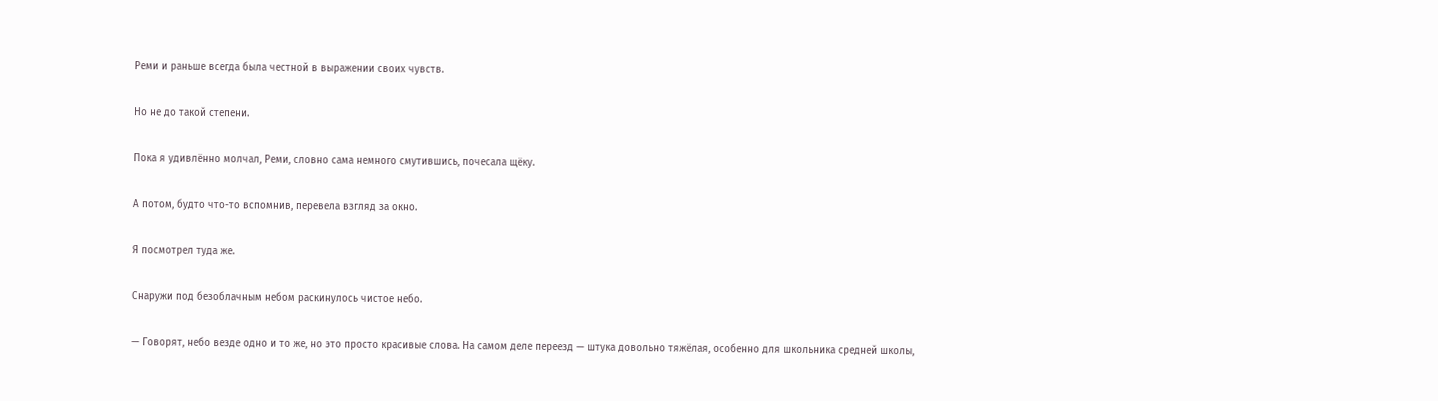Реми и раньше всегда была честной в выражении своих чувств.

Но не до такой степени.

Пока я удивлённо молчал, Реми, словно сама немного смутившись, почесала щёку.

А потом, будто что-то вспомнив, перевела взгляд за окно.

Я посмотрел туда же.

Снаружи под безоблачным небом раскинулось чистое небо.

— Говорят, небо везде одно и то же, но это просто красивые слова. На самом деле переезд — штука довольно тяжёлая, особенно для школьника средней школы,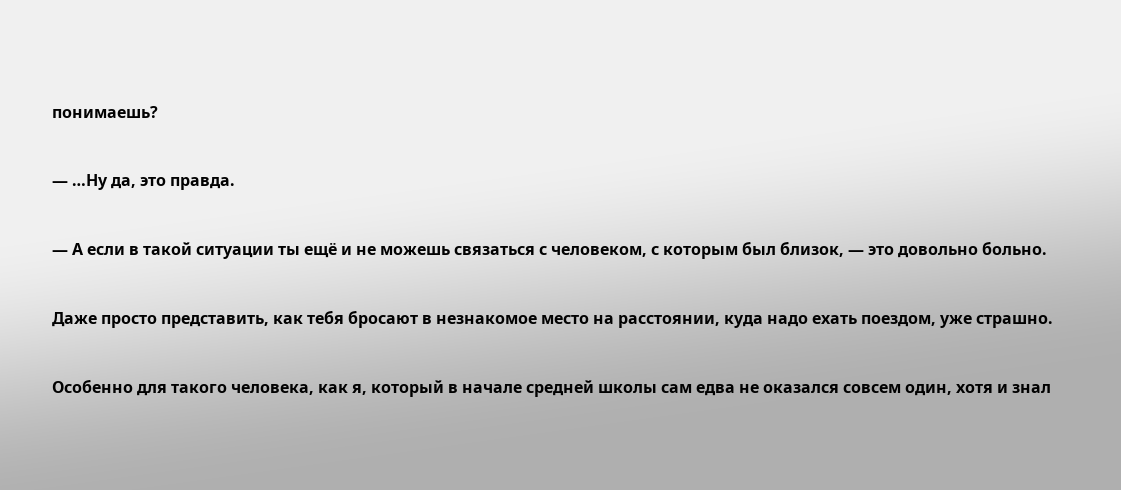понимаешь?

— …Ну да, это правда.

— А если в такой ситуации ты ещё и не можешь связаться с человеком, с которым был близок, — это довольно больно.

Даже просто представить, как тебя бросают в незнакомое место на расстоянии, куда надо ехать поездом, уже страшно.

Особенно для такого человека, как я, который в начале средней школы сам едва не оказался совсем один, хотя и знал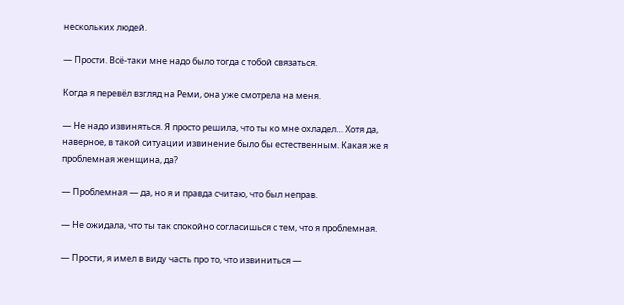нескольких людей.

— Прости. Всё-таки мне надо было тогда с тобой связаться.

Когда я перевёл взгляд на Реми, она уже смотрела на меня.

— Не надо извиняться. Я просто решила, что ты ко мне охладел… Хотя да, наверное, в такой ситуации извинение было бы естественным. Какая же я проблемная женщина, да?

— Проблемная — да, но я и правда считаю, что был неправ.

— Не ожидала, что ты так спокойно согласишься с тем, что я проблемная.

— Прости, я имел в виду часть про то, что извиниться —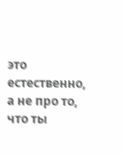это естественно, а не про то, что ты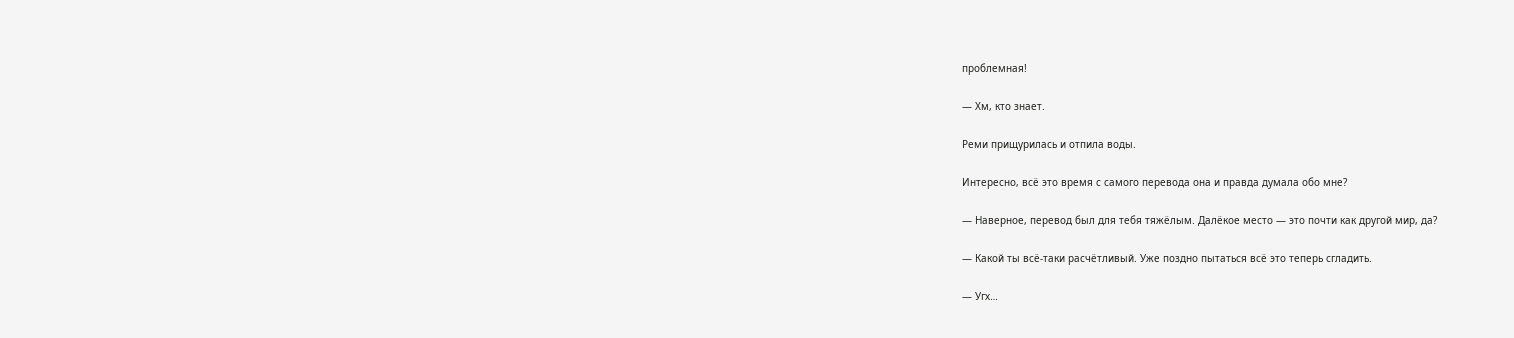проблемная!

— Хм, кто знает.

Реми прищурилась и отпила воды.

Интересно, всё это время с самого перевода она и правда думала обо мне?

— Наверное, перевод был для тебя тяжёлым. Далёкое место — это почти как другой мир, да?

— Какой ты всё-таки расчётливый. Уже поздно пытаться всё это теперь сгладить.

— Угх…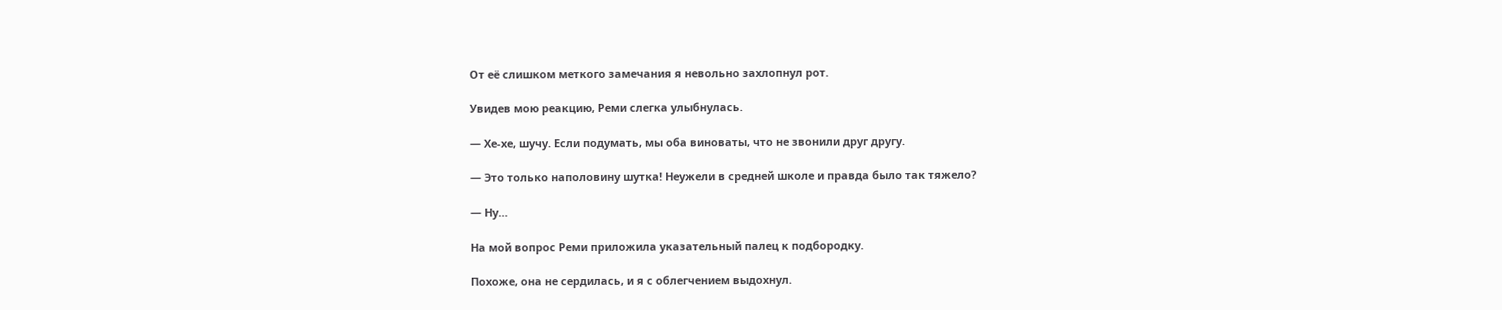От её слишком меткого замечания я невольно захлопнул рот.

Увидев мою реакцию, Реми слегка улыбнулась.

— Хе-хе, шучу. Если подумать, мы оба виноваты, что не звонили друг другу.

— Это только наполовину шутка! Неужели в средней школе и правда было так тяжело?

— Ну…

На мой вопрос Реми приложила указательный палец к подбородку.

Похоже, она не сердилась, и я с облегчением выдохнул.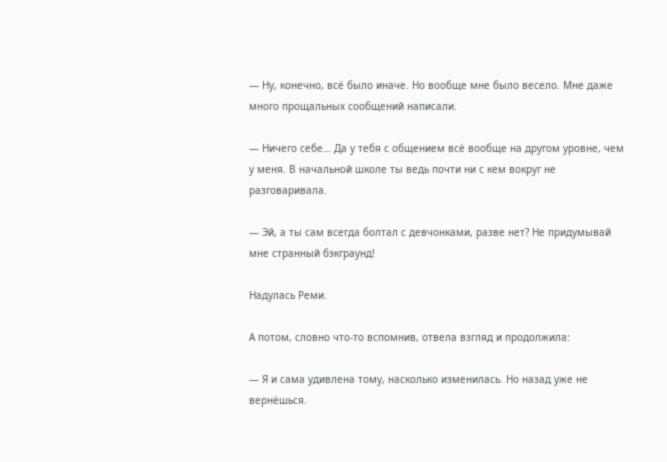— Ну, конечно, всё было иначе. Но вообще мне было весело. Мне даже много прощальных сообщений написали.

— Ничего себе… Да у тебя с общением всё вообще на другом уровне, чем у меня. В начальной школе ты ведь почти ни с кем вокруг не разговаривала.

— Эй, а ты сам всегда болтал с девчонками, разве нет? Не придумывай мне странный бэкграунд!

Надулась Реми.

А потом, словно что-то вспомнив, отвела взгляд и продолжила:

— Я и сама удивлена тому, насколько изменилась. Но назад уже не вернёшься.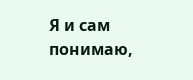Я и сам понимаю,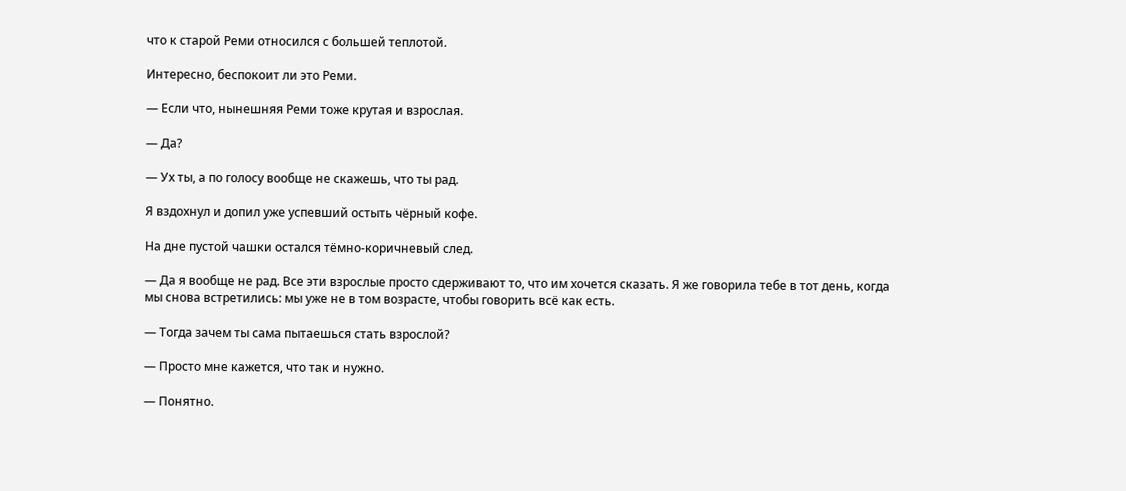что к старой Реми относился с большей теплотой.

Интересно, беспокоит ли это Реми.

— Если что, нынешняя Реми тоже крутая и взрослая.

— Да?

— Ух ты, а по голосу вообще не скажешь, что ты рад.

Я вздохнул и допил уже успевший остыть чёрный кофе.

На дне пустой чашки остался тёмно-коричневый след.

— Да я вообще не рад. Все эти взрослые просто сдерживают то, что им хочется сказать. Я же говорила тебе в тот день, когда мы снова встретились: мы уже не в том возрасте, чтобы говорить всё как есть.

— Тогда зачем ты сама пытаешься стать взрослой?

— Просто мне кажется, что так и нужно.

— Понятно.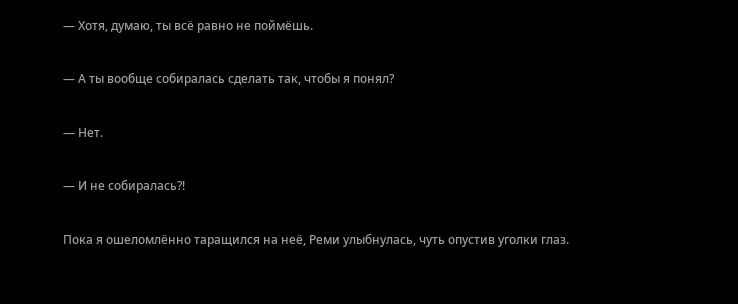— Хотя, думаю, ты всё равно не поймёшь.

— А ты вообще собиралась сделать так, чтобы я понял?

— Нет.

— И не собиралась?!

Пока я ошеломлённо таращился на неё, Реми улыбнулась, чуть опустив уголки глаз.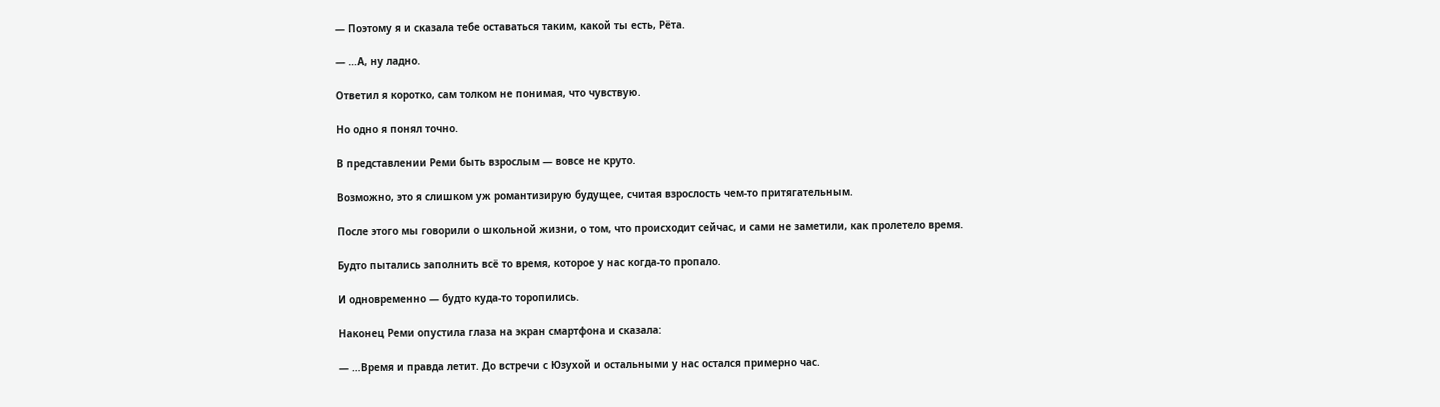— Поэтому я и сказала тебе оставаться таким, какой ты есть, Рёта.

— …А, ну ладно.

Ответил я коротко, сам толком не понимая, что чувствую.

Но одно я понял точно.

В представлении Реми быть взрослым — вовсе не круто.

Возможно, это я слишком уж романтизирую будущее, считая взрослость чем-то притягательным.

После этого мы говорили о школьной жизни, о том, что происходит сейчас, и сами не заметили, как пролетело время.

Будто пытались заполнить всё то время, которое у нас когда-то пропало.

И одновременно — будто куда-то торопились.

Наконец Реми опустила глаза на экран смартфона и сказала:

— …Время и правда летит. До встречи с Юзухой и остальными у нас остался примерно час.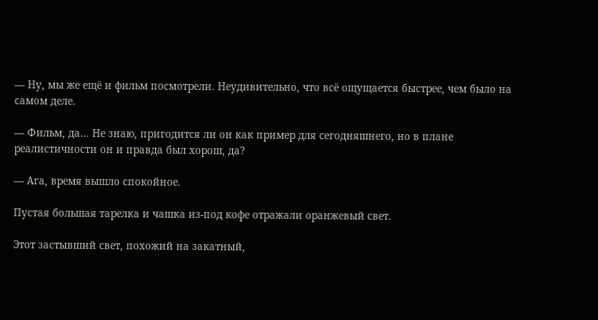— Ну, мы же ещё и фильм посмотрели. Неудивительно, что всё ощущается быстрее, чем было на самом деле.

— Фильм, да… Не знаю, пригодится ли он как пример для сегодняшнего, но в плане реалистичности он и правда был хорош, да?

— Ага, время вышло спокойное.

Пустая большая тарелка и чашка из-под кофе отражали оранжевый свет.

Этот застывший свет, похожий на закатный,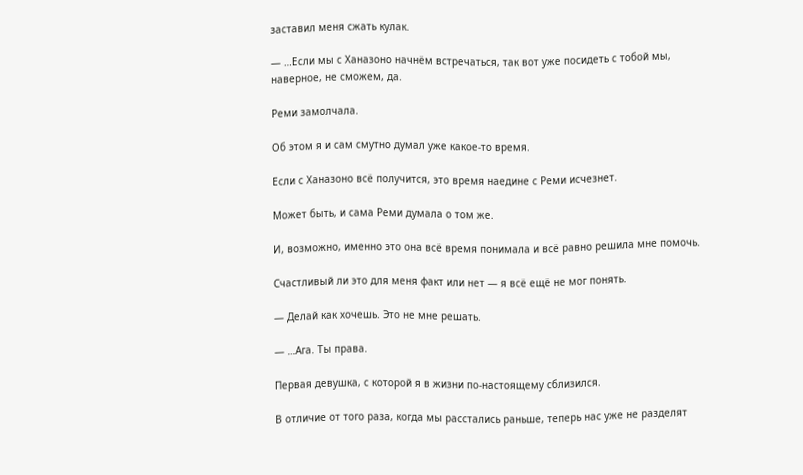заставил меня сжать кулак.

— …Если мы с Ханазоно начнём встречаться, так вот уже посидеть с тобой мы, наверное, не сможем, да.

Реми замолчала.

Об этом я и сам смутно думал уже какое-то время.

Если с Ханазоно всё получится, это время наедине с Реми исчезнет.

Может быть, и сама Реми думала о том же.

И, возможно, именно это она всё время понимала и всё равно решила мне помочь.

Счастливый ли это для меня факт или нет — я всё ещё не мог понять.

— Делай как хочешь. Это не мне решать.

— …Ага. Ты права.

Первая девушка, с которой я в жизни по-настоящему сблизился.

В отличие от того раза, когда мы расстались раньше, теперь нас уже не разделят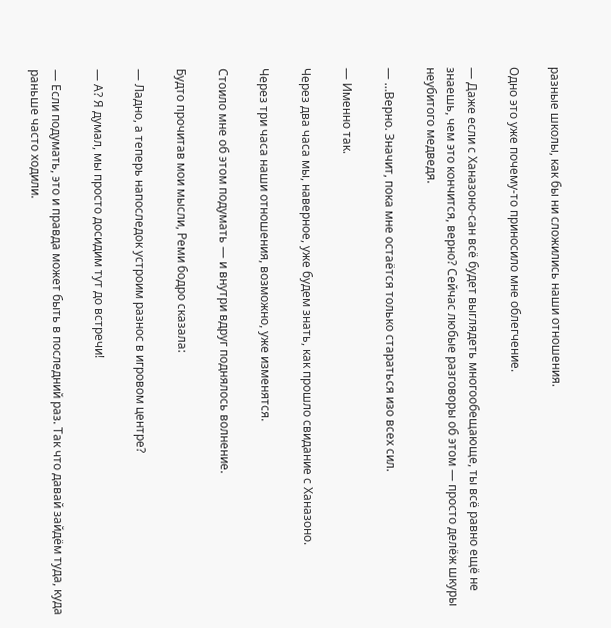разные школы, как бы ни сложились наши отношения.

Одно это уже почему-то приносило мне облегчение.

— Даже если с Ханазоно-сан всё будет выглядеть многообещающе, ты всё равно ещё не знаешь, чем это кончится, верно? Сейчас любые разговоры об этом — просто делёж шкуры неубитого медведя.

— …Верно. Значит, пока мне остаётся только стараться изо всех сил.

— Именно так.

Через два часа мы, наверное, уже будем знать, как прошло свидание с Ханазоно.

Через три часа наши отношения, возможно, уже изменятся.

Стоило мне об этом подумать — и внутри вдруг поднялось волнение.

Будто прочитав мои мысли, Реми бодро сказала:

— Ладно, а теперь напоследок устроим разнос в игровом центре?

— А? Я думал, мы просто досидим тут до встречи!

— Если подумать, это и правда может быть в последний раз. Так что давай зайдём туда, куда раньше часто ходили.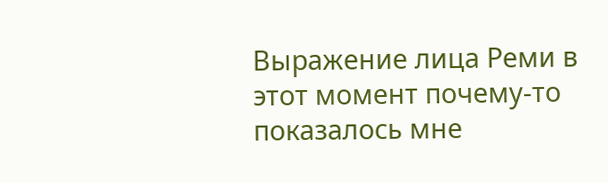Выражение лица Реми в этот момент почему-то показалось мне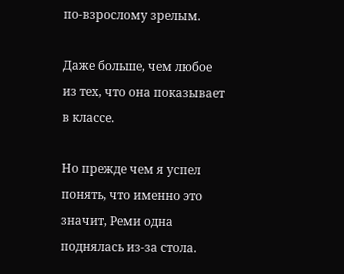по-взрослому зрелым.

Даже больше, чем любое из тех, что она показывает в классе.

Но прежде чем я успел понять, что именно это значит, Реми одна поднялась из-за стола.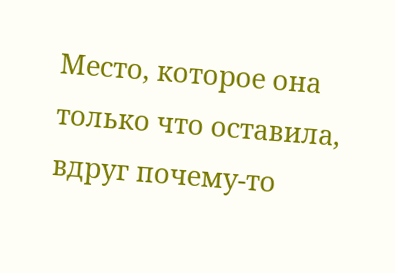Место, которое она только что оставила, вдруг почему-то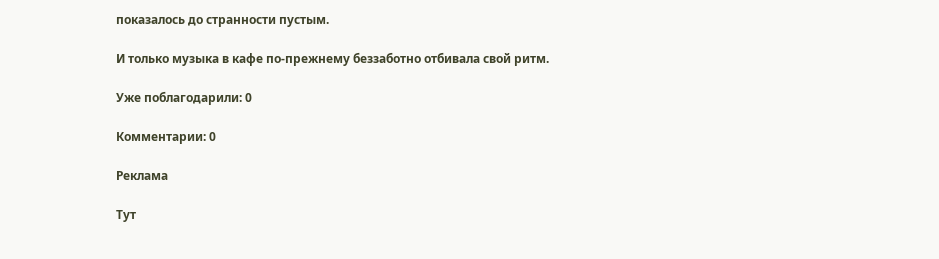показалось до странности пустым.

И только музыка в кафе по-прежнему беззаботно отбивала свой ритм.

Уже поблагодарили: 0

Комментарии: 0

Реклама

Тут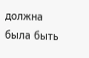должна была быть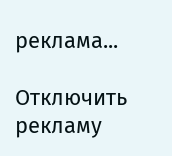реклама...

Отключить рекламу